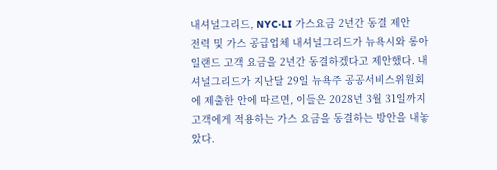내셔널그리드, NYC·LI 가스요금 2년간 동결 제안
전력 및 가스 공급업체 내셔널그리드가 뉴욕시와 롱아일랜드 고객 요금을 2년간 동결하겠다고 제안했다. 내셔널그리드가 지난달 29일 뉴욕주 공공서비스위원회에 제출한 안에 따르면, 이들은 2028년 3월 31일까지 고객에게 적용하는 가스 요금을 동결하는 방안을 내놓았다.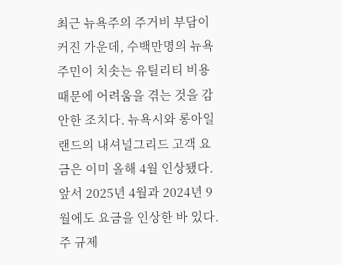최근 뉴욕주의 주거비 부담이 커진 가운데, 수백만명의 뉴욕주민이 치솟는 유틸리티 비용 때문에 어려움을 겪는 것을 감안한 조치다. 뉴욕시와 롱아일랜드의 내셔널그리드 고객 요금은 이미 올해 4월 인상됐다. 앞서 2025년 4월과 2024년 9월에도 요금을 인상한 바 있다. 주 규제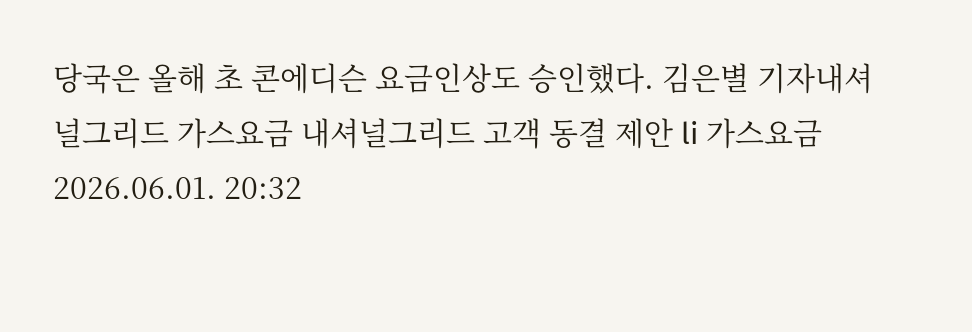당국은 올해 초 콘에디슨 요금인상도 승인했다. 김은별 기자내셔널그리드 가스요금 내셔널그리드 고객 동결 제안 li 가스요금
2026.06.01. 20:32